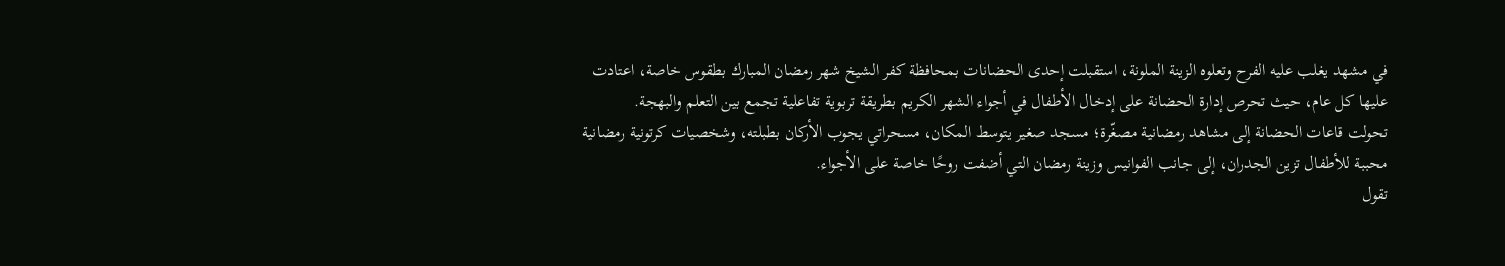في مشهد يغلب عليه الفرح وتعلوه الزينة الملونة، استقبلت إحدى الحضانات بمحافظة كفر الشيخ شهر رمضان المبارك بطقوس خاصة، اعتادت عليها كل عام، حيث تحرص إدارة الحضانة على إدخال الأطفال في أجواء الشهر الكريم بطريقة تربوية تفاعلية تجمع بين التعلم والبهجة.
تحولت قاعات الحضانة إلى مشاهد رمضانية مصغّرة؛ مسجد صغير يتوسط المكان، مسحراتي يجوب الأركان بطبلته، وشخصيات كرتونية رمضانية محببة للأطفال تزين الجدران، إلى جانب الفوانيس وزينة رمضان التي أضفت روحًا خاصة على الأجواء.
تقول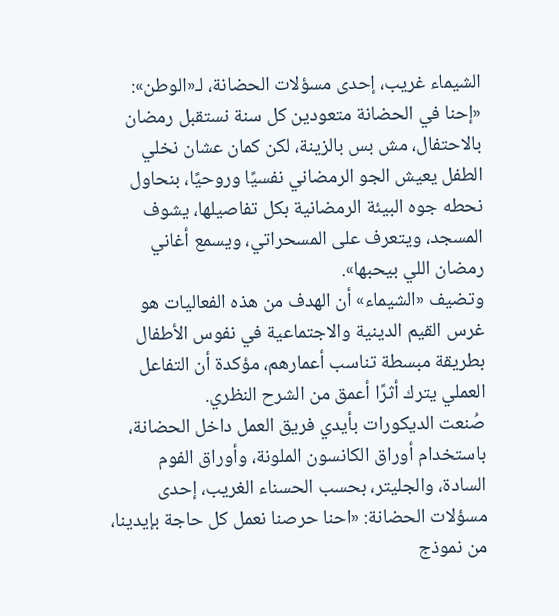الشيماء غريب، إحدى مسؤلات الحضانة، لـ«الوطن»: «إحنا في الحضانة متعودين كل سنة نستقبل رمضان بالاحتفال، مش بس بالزينة، لكن كمان عشان نخلي الطفل يعيش الجو الرمضاني نفسيًا وروحيًا، بنحاول نحطه جوه البيئة الرمضانية بكل تفاصيلها، يشوف المسجد، ويتعرف على المسحراتي، ويسمع أغاني رمضان اللي بيحبها».
وتضيف «الشيماء» أن الهدف من هذه الفعاليات هو غرس القيم الدينية والاجتماعية في نفوس الأطفال بطريقة مبسطة تناسب أعمارهم، مؤكدة أن التفاعل العملي يترك أثرًا أعمق من الشرح النظري.
صُنعت الديكورات بأيدي فريق العمل داخل الحضانة، باستخدام أوراق الكانسون الملونة، وأوراق الفوم السادة، والجليتر، بحسب الحسناء الغريب، إحدى مسؤلات الحضانة: «احنا حرصنا نعمل كل حاجة بإيدينا، من نموذج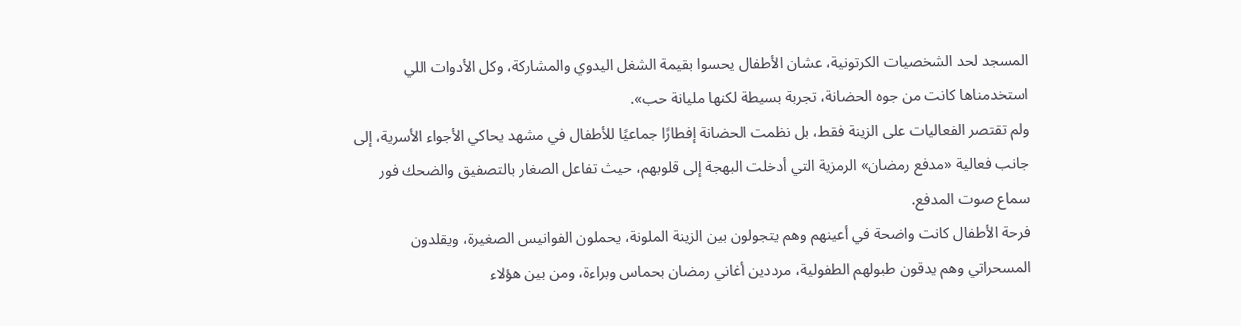المسجد لحد الشخصيات الكرتونية، عشان الأطفال يحسوا بقيمة الشغل اليدوي والمشاركة، وكل الأدوات اللي استخدمناها كانت من جوه الحضانة، تجربة بسيطة لكنها مليانة حب».
ولم تقتصر الفعاليات على الزينة فقط، بل نظمت الحضانة إفطارًا جماعيًا للأطفال في مشهد يحاكي الأجواء الأسرية، إلى جانب فعالية «مدفع رمضان» الرمزية التي أدخلت البهجة إلى قلوبهم، حيث تفاعل الصغار بالتصفيق والضحك فور سماع صوت المدفع.
فرحة الأطفال كانت واضحة في أعينهم وهم يتجولون بين الزينة الملونة، يحملون الفوانيس الصغيرة، ويقلدون المسحراتي وهم يدقون طبولهم الطفولية، مرددين أغاني رمضان بحماس وبراءة، ومن بين هؤلاء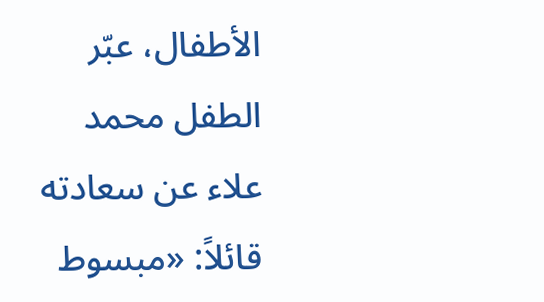الأطفال، عبّر الطفل محمد علاء عن سعادته قائلاً: «مبسوط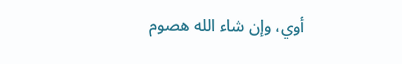أوي، وإن شاء الله هصوم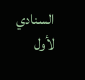السنادي لأول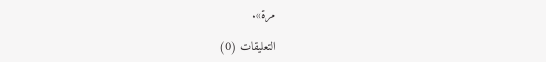مرة».

التعليقات (0)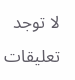لا توجد تعليقات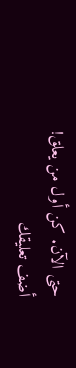حتى الآن. كن أول من يعلق!
أضف تعليقك